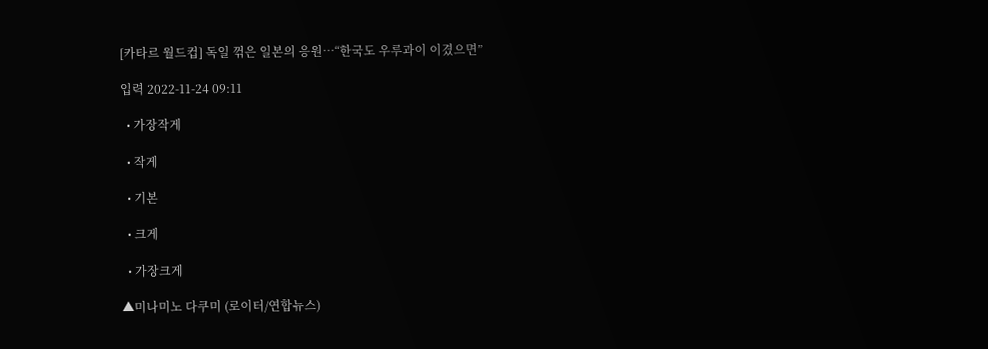[카타르 월드컵] 독일 꺾은 일본의 응원…“한국도 우루과이 이겼으면”

입력 2022-11-24 09:11

  • 가장작게

  • 작게

  • 기본

  • 크게

  • 가장크게

▲미나미노 다쿠미 (로이터/연합뉴스)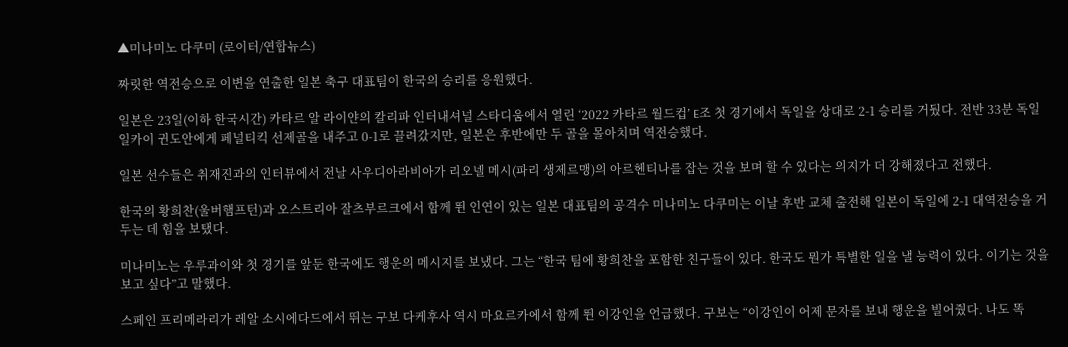▲미나미노 다쿠미 (로이터/연합뉴스)

짜릿한 역전승으로 이변을 연출한 일본 축구 대표팀이 한국의 승리를 응원했다.

일본은 23일(이하 한국시간) 카타르 알 라이얀의 칼리파 인터내셔널 스타디움에서 열린 ‘2022 카타르 월드컵’ E조 첫 경기에서 독일을 상대로 2-1 승리를 거뒀다. 전반 33분 독일 일카이 귄도안에게 페널티킥 선제골을 내주고 0-1로 끌려갔지만, 일본은 후반에만 두 골을 몰아치며 역전승했다.

일본 선수들은 취재진과의 인터뷰에서 전날 사우디아라비아가 리오넬 메시(파리 생제르맹)의 아르헨티나를 잡는 것을 보며 할 수 있다는 의지가 더 강해졌다고 전했다.

한국의 황희찬(울버햄프턴)과 오스트리아 잘츠부르크에서 함께 뛴 인연이 있는 일본 대표팀의 공격수 미나미노 다쿠미는 이날 후반 교체 출전해 일본이 독일에 2-1 대역전승을 거두는 데 힘을 보탰다.

미나미노는 우루과이와 첫 경기를 앞둔 한국에도 행운의 메시지를 보냈다. 그는 “한국 팀에 황희찬을 포함한 친구들이 있다. 한국도 뭔가 특별한 일을 낼 능력이 있다. 이기는 것을 보고 싶다”고 말했다.

스페인 프리메라리가 레알 소시에다드에서 뛰는 구보 다케후사 역시 마요르카에서 함께 뛴 이강인을 언급했다. 구보는 “이강인이 어제 문자를 보내 행운을 빌어줬다. 나도 똑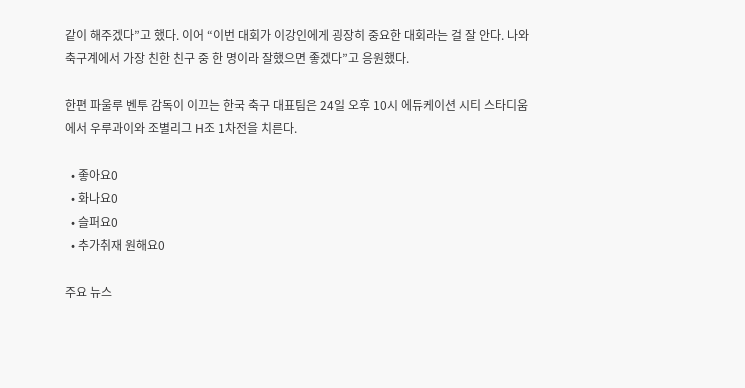같이 해주겠다”고 했다. 이어 “이번 대회가 이강인에게 굉장히 중요한 대회라는 걸 잘 안다. 나와 축구계에서 가장 친한 친구 중 한 명이라 잘했으면 좋겠다”고 응원했다.

한편 파울루 벤투 감독이 이끄는 한국 축구 대표팀은 24일 오후 10시 에듀케이션 시티 스타디움에서 우루과이와 조별리그 H조 1차전을 치른다.

  • 좋아요0
  • 화나요0
  • 슬퍼요0
  • 추가취재 원해요0

주요 뉴스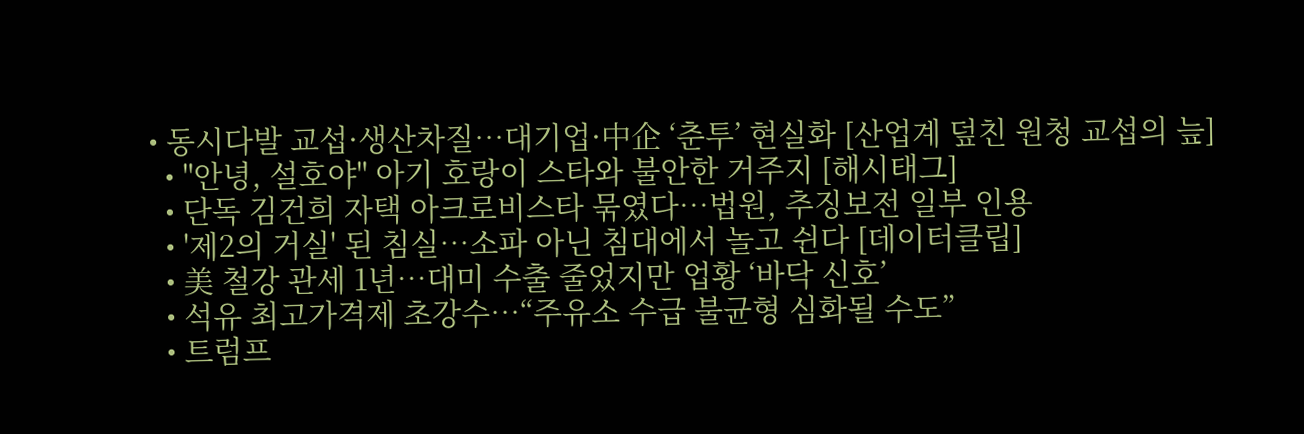• 동시다발 교섭·생산차질…대기업·中企 ‘춘투’ 현실화 [산업계 덮친 원청 교섭의 늪]
  • "안녕, 설호야" 아기 호랑이 스타와 불안한 거주지 [해시태그]
  • 단독 김건희 자택 아크로비스타 묶였다…법원, 추징보전 일부 인용
  • '제2의 거실' 된 침실…소파 아닌 침대에서 놀고 쉰다 [데이터클립]
  • 美 철강 관세 1년…대미 수출 줄었지만 업황 ‘바닥 신호’
  • 석유 최고가격제 초강수…“주유소 수급 불균형 심화될 수도”
  • 트럼프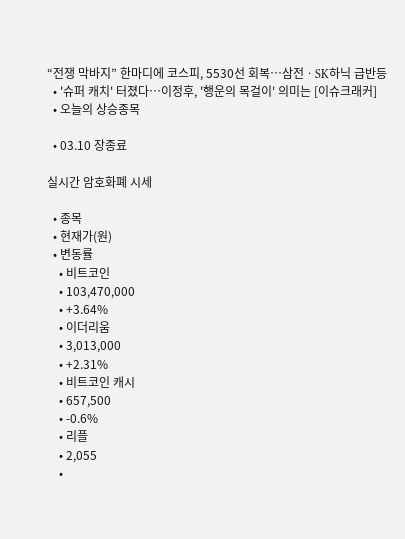“전쟁 막바지” 한마디에 코스피, 5530선 회복⋯삼전ㆍSK하닉 급반등
  • '슈퍼 캐치' 터졌다⋯이정후, '행운의 목걸이' 의미는 [이슈크래커]
  • 오늘의 상승종목

  • 03.10 장종료

실시간 암호화폐 시세

  • 종목
  • 현재가(원)
  • 변동률
    • 비트코인
    • 103,470,000
    • +3.64%
    • 이더리움
    • 3,013,000
    • +2.31%
    • 비트코인 캐시
    • 657,500
    • -0.6%
    • 리플
    • 2,055
    •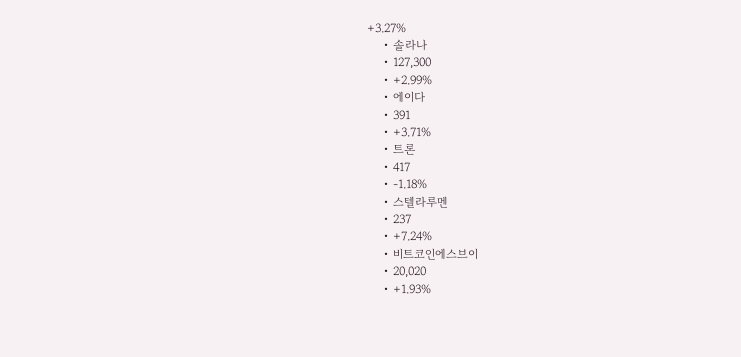+3.27%
    • 솔라나
    • 127,300
    • +2.99%
    • 에이다
    • 391
    • +3.71%
    • 트론
    • 417
    • -1.18%
    • 스텔라루멘
    • 237
    • +7.24%
    • 비트코인에스브이
    • 20,020
    • +1.93%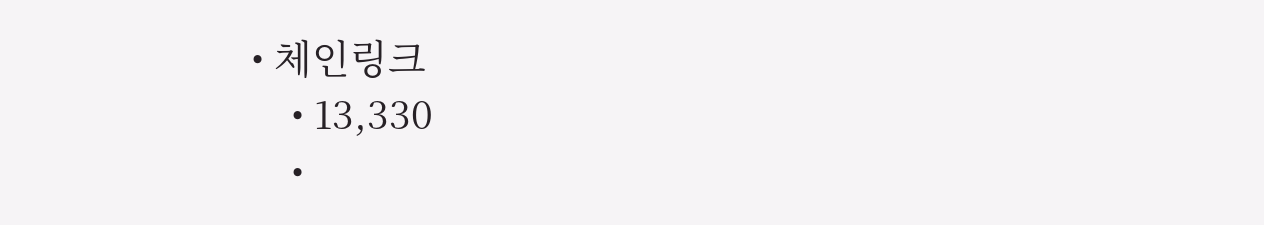• 체인링크
    • 13,330
    •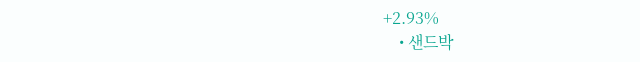+2.93%
    • 샌드박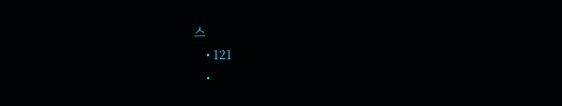스
    • 121
    •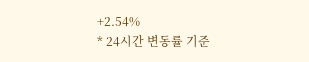+2.54%
* 24시간 변동률 기준